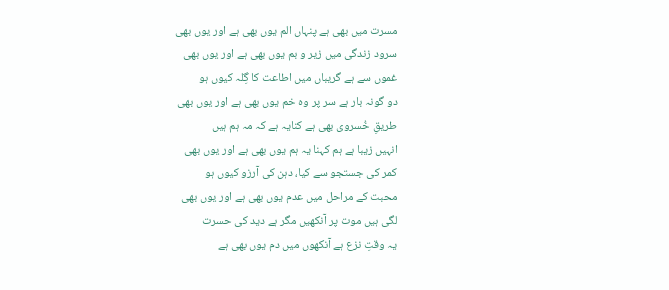مسرت میں بھی ہے پنہاں الم یوں بھی ہے اور یوں بھی
سرود زندگی میں زیر و بم یوں بھی ہے اور یوں بھی
غموں سے ہے گریباں میں اطاعت کا گِلہ کیوں ہو
دو گونہ بار ہے سر پر وہ خم یوں بھی ہے اور یوں بھی
طریقِ خُسروی بھی ہے کنایہ ہے کہ مہ ہم ہیں
انہیں زیبا ہے ہم کہنا یہ ہم یوں بھی ہے اور یوں بھی
کمر کی جستجو سے کیا، دہن کی آرزو کیوں ہو
محبت کے مراحل میں عدم یوں بھی ہے اور یوں بھی
لگی ہیں موت پر آنکھیں مگر ہے دید کی حسرت
یہ وقتِ نزع ہے آنکھوں میں دم یوں بھی ہے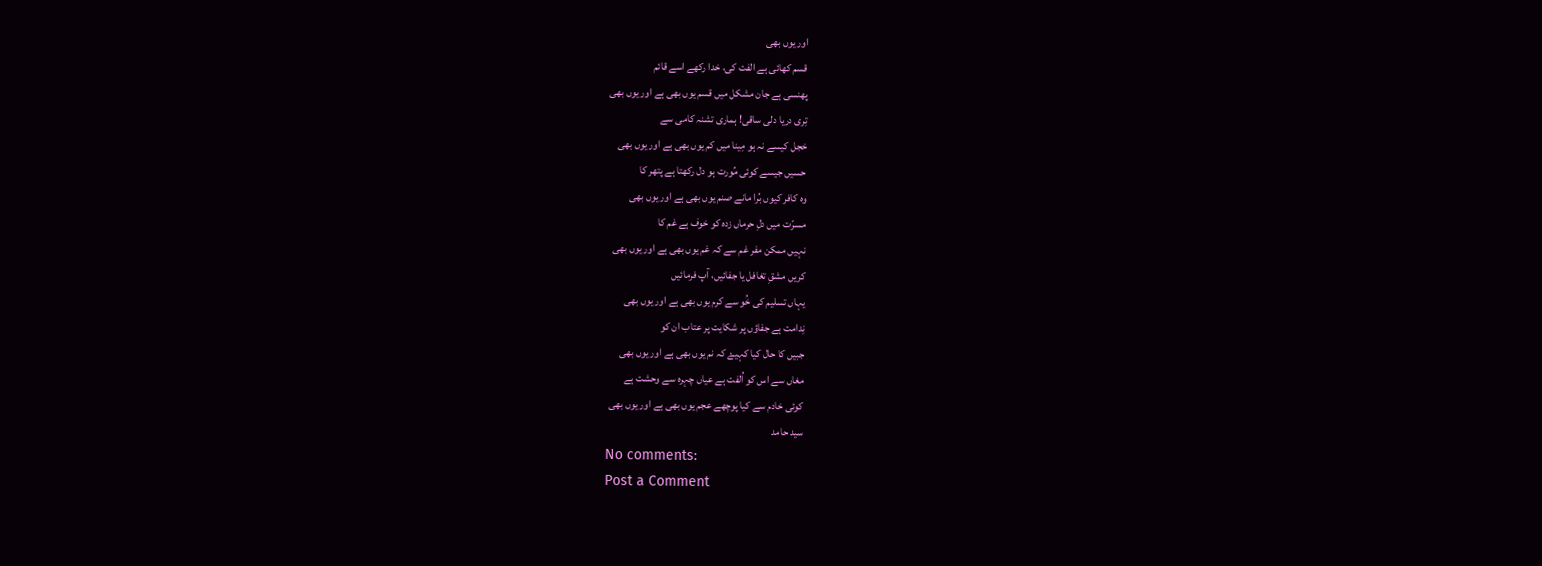اور یوں بھی
قسم کھائی ہے الفت کی، خدا رکھے اسے قائم
پھنسی ہے جان مشکل میں قسم یوں بھی ہے اور یوں بھی
تِری دریا دلی ساقی! ہماری تشنہ کامی سے
خجل کیسے نہ ہو مِینا میں کم یوں بھی ہے اور یوں بھی
حسیں جیسے کوئی مُورت ہو دل رکھتا ہے پتھر کا
وہ کافر کیوں بُرا مانے صنم یوں بھی ہے اور یوں بھی
مسرّت میں دلِ حرماں زدہ کو خوف ہے غم کا
نہیں ممکن مفر غم سے کہ غم یوں بھی ہے اور یوں بھی
کریں مشقِ تغافل یا جفائیں، آپ فرمائیں
یہاں تسلیم کی خُو سے کرم یوں بھی ہے اور یوں بھی
نِدامت ہے جفاؤں پر شکایت پر عتاب ان کو
جبیں کا حال کیا کہیۓ کہ نم یوں بھی ہے اور یوں بھی
مغاں سے اس کو اُلفت ہے عیاں چہرہ سے وحشت ہے
کوئی خادم سے کیا پوچھے عجم یوں بھی ہے اور یوں بھی
سید حامد
No comments:
Post a Comment